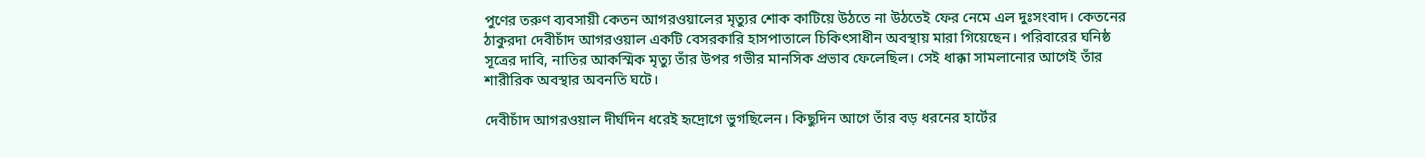পুণের তরুণ ব্যবসায়ী কেতন আগরওয়ালের মৃত্যুর শোক কাটিয়ে উঠতে না উঠতেই ফের নেমে এল দুঃসংবাদ। কেতনের ঠাকুরদা দেবীচাঁদ আগরওয়াল একটি বেসরকারি হাসপাতালে চিকিৎসাধীন অবস্থায় মারা গিয়েছেন। পরিবারের ঘনিষ্ঠ সূত্রের দাবি, নাতির আকস্মিক মৃত্যু তাঁর উপর গভীর মানসিক প্রভাব ফেলেছিল। সেই ধাক্কা সামলানোর আগেই তাঁর শারীরিক অবস্থার অবনতি ঘটে।

দেবীচাঁদ আগরওয়াল দীর্ঘদিন ধরেই হৃদ্রোগে ভুগছিলেন। কিছুদিন আগে তাঁর বড় ধরনের হার্টের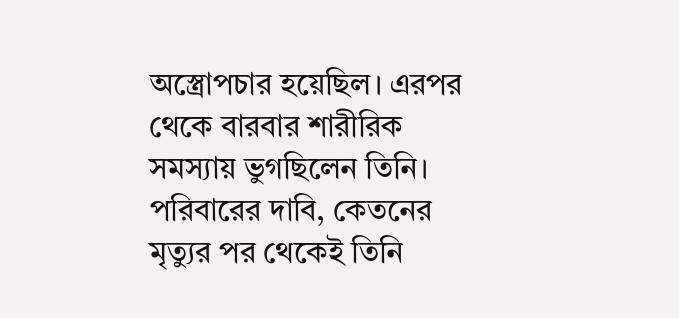অস্ত্রোপচার হয়েছিল। এরপর থেকে বারবার শারীরিক সমস্যায় ভুগছিলেন তিনি। পরিবারের দাবি, কেতনের মৃত্যুর পর থেকেই তিনি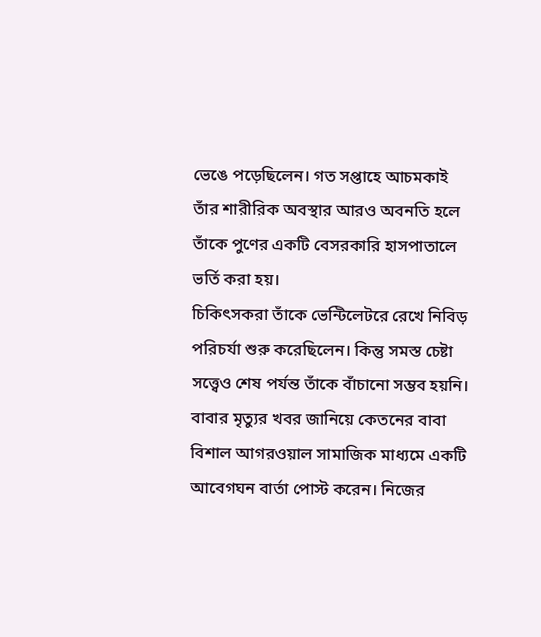ভেঙে পড়েছিলেন। গত সপ্তাহে আচমকাই তাঁর শারীরিক অবস্থার আরও অবনতি হলে তাঁকে পুণের একটি বেসরকারি হাসপাতালে ভর্তি করা হয়।
চিকিৎসকরা তাঁকে ভেন্টিলেটরে রেখে নিবিড় পরিচর্যা শুরু করেছিলেন। কিন্তু সমস্ত চেষ্টা সত্ত্বেও শেষ পর্যন্ত তাঁকে বাঁচানো সম্ভব হয়নি। বাবার মৃত্যুর খবর জানিয়ে কেতনের বাবা বিশাল আগরওয়াল সামাজিক মাধ্যমে একটি আবেগঘন বার্তা পোস্ট করেন। নিজের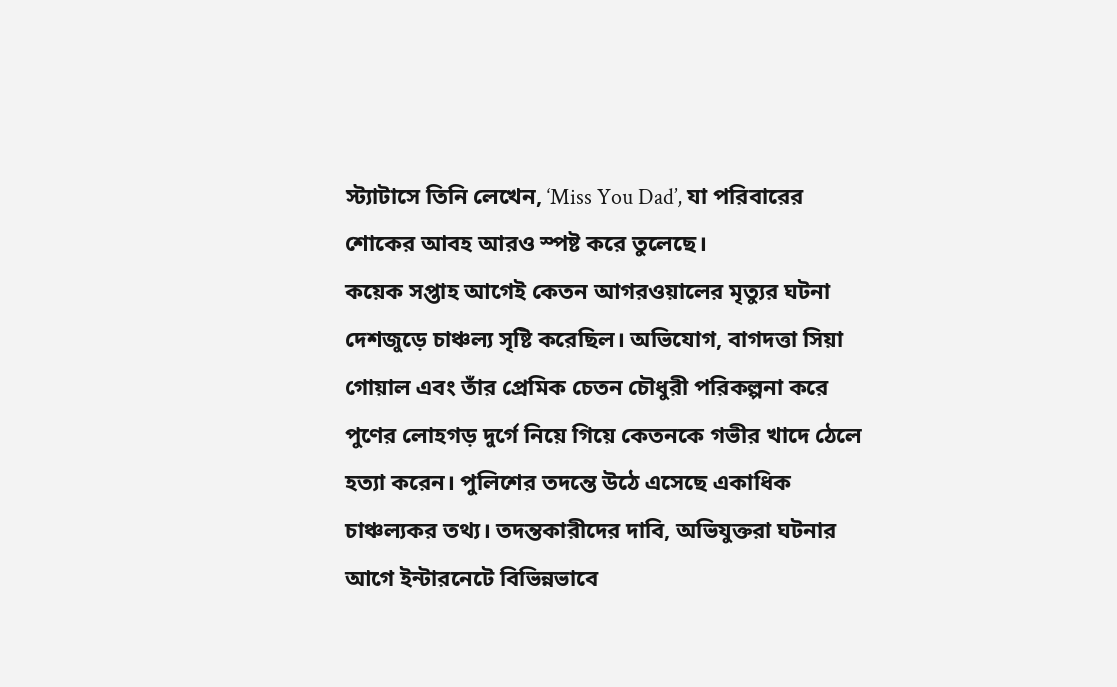স্ট্যাটাসে তিনি লেখেন, ‘Miss You Dad’, যা পরিবারের শোকের আবহ আরও স্পষ্ট করে তুলেছে।
কয়েক সপ্তাহ আগেই কেতন আগরওয়ালের মৃত্যুর ঘটনা দেশজুড়ে চাঞ্চল্য সৃষ্টি করেছিল। অভিযোগ, বাগদত্তা সিয়া গোয়াল এবং তাঁর প্রেমিক চেতন চৌধুরী পরিকল্পনা করে পুণের লোহগড় দুর্গে নিয়ে গিয়ে কেতনকে গভীর খাদে ঠেলে হত্যা করেন। পুলিশের তদন্তে উঠে এসেছে একাধিক চাঞ্চল্যকর তথ্য। তদন্তকারীদের দাবি, অভিযুক্তরা ঘটনার আগে ইন্টারনেটে বিভিন্নভাবে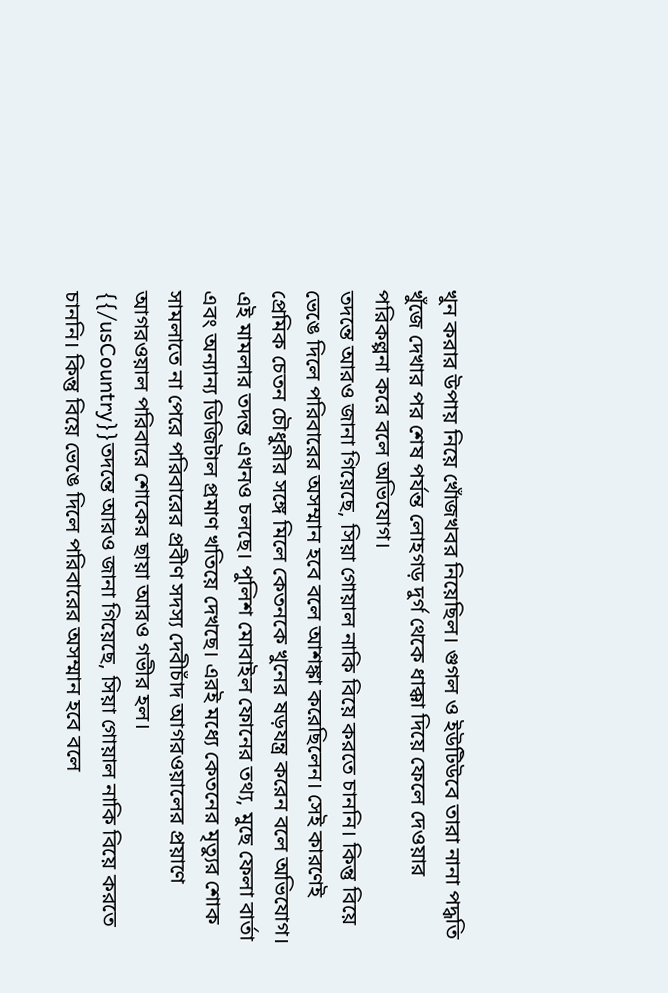খুন করার উপায় নিয়ে খোঁজখবর নিয়েছিল। গুগল ও ইউটিউবে তারা নানা পদ্ধতি খুঁজে দেখার পর শেষ পর্যন্ত লোহগড় দুর্গ থেকে ধাক্কা দিয়ে ফেলে দেওয়ার পরিকল্পনা করে বলে অভিযোগ।
তদন্তে আরও জানা গিয়েছে, সিয়া গোয়াল নাকি বিয়ে করতে চাননি। কিন্তু বিয়ে ভেঙে দিলে পরিবারের অসম্মান হবে বলে আশঙ্কা করেছিলেন। সেই কারণেই প্রেমিক চেতন চৌধুরীর সঙ্গে মিলে কেতনকে খুনের ষড়যন্ত্র করেন বলে অভিযোগ। এই মামলার তদন্ত এখনও চলছে। পুলিশ মোবাইল ফোনের তথ্য, মুছে ফেলা বার্তা এবং অন্যান্য ডিজিটাল প্রমাণ খতিয়ে দেখছে। এরই মধ্যে কেতনের মৃত্যুর শোক সামলাতে না পেরে পরিবারের প্রবীণ সদস্য দেবীচাঁদ আগরওয়ালের প্রয়াণে আগরওয়াল পরিবারে শোকের ছায়া আরও গভীর হল।
{{/usCountry}}তদন্তে আরও জানা গিয়েছে, সিয়া গোয়াল নাকি বিয়ে করতে চাননি। কিন্তু বিয়ে ভেঙে দিলে পরিবারের অসম্মান হবে বলে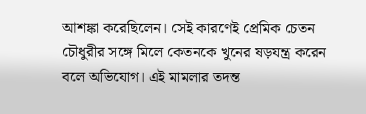আশঙ্কা করেছিলেন। সেই কারণেই প্রেমিক চেতন চৌধুরীর সঙ্গে মিলে কেতনকে খুনের ষড়যন্ত্র করেন বলে অভিযোগ। এই মামলার তদন্ত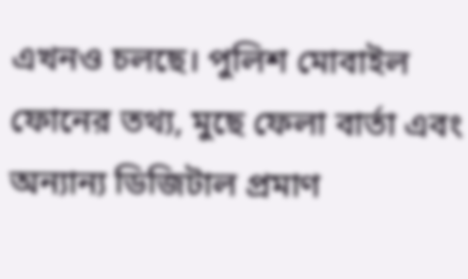এখনও চলছে। পুলিশ মোবাইল ফোনের তথ্য, মুছে ফেলা বার্তা এবং অন্যান্য ডিজিটাল প্রমাণ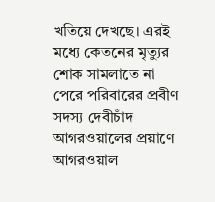খতিয়ে দেখছে। এরই মধ্যে কেতনের মৃত্যুর শোক সামলাতে না পেরে পরিবারের প্রবীণ সদস্য দেবীচাঁদ আগরওয়ালের প্রয়াণে আগরওয়াল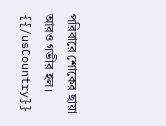পরিবারে শোকের ছায়া আরও গভীর হল।
{{/usCountry}}